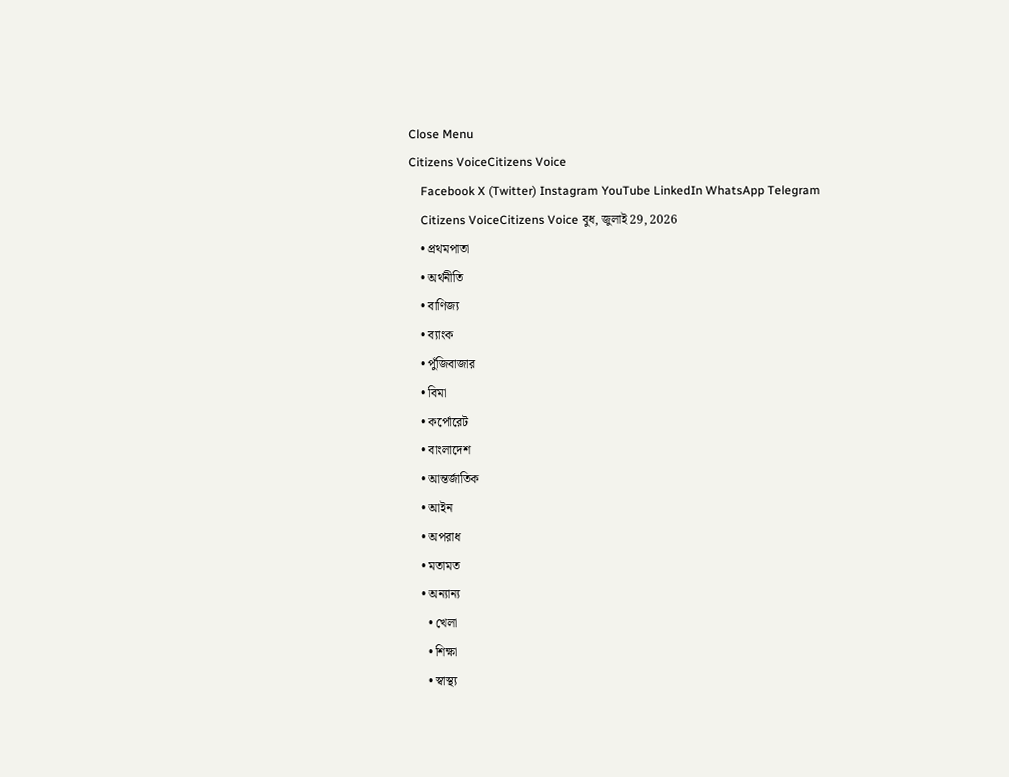Close Menu
Citizens VoiceCitizens Voice
    Facebook X (Twitter) Instagram YouTube LinkedIn WhatsApp Telegram
    Citizens VoiceCitizens Voice বুধ, জুলাই 29, 2026
    • প্রথমপাতা
    • অর্থনীতি
    • বাণিজ্য
    • ব্যাংক
    • পুঁজিবাজার
    • বিমা
    • কর্পোরেট
    • বাংলাদেশ
    • আন্তর্জাতিক
    • আইন
    • অপরাধ
    • মতামত
    • অন্যান্য
      • খেলা
      • শিক্ষা
      • স্বাস্থ্য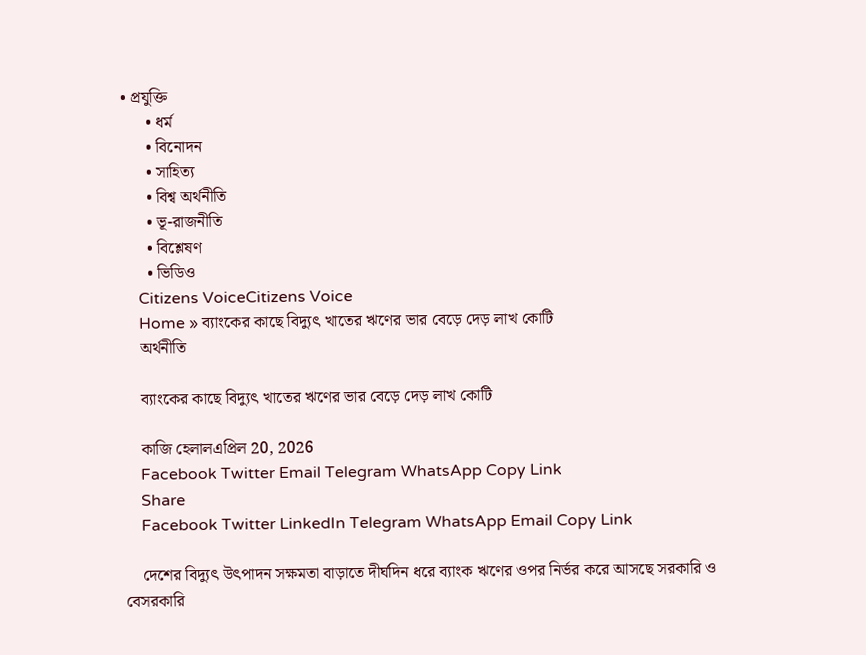• প্রযুক্তি
      • ধর্ম
      • বিনোদন
      • সাহিত্য
      • বিশ্ব অর্থনীতি
      • ভূ-রাজনীতি
      • বিশ্লেষণ
      • ভিডিও
    Citizens VoiceCitizens Voice
    Home » ব্যাংকের কাছে বিদ্যুৎ খাতের ঋণের ভার বেড়ে দেড় লাখ কোটি
    অর্থনীতি

    ব্যাংকের কাছে বিদ্যুৎ খাতের ঋণের ভার বেড়ে দেড় লাখ কোটি

    কাজি হেলালএপ্রিল 20, 2026
    Facebook Twitter Email Telegram WhatsApp Copy Link
    Share
    Facebook Twitter LinkedIn Telegram WhatsApp Email Copy Link

    দেশের বিদ্যুৎ উৎপাদন সক্ষমতা বাড়াতে দীর্ঘদিন ধরে ব্যাংক ঋণের ওপর নির্ভর করে আসছে সরকারি ও বেসরকারি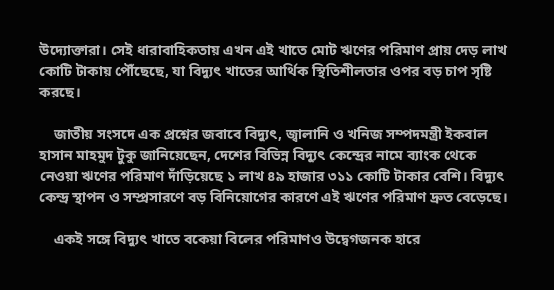উদ্যোক্তারা। সেই ধারাবাহিকতায় এখন এই খাতে মোট ঋণের পরিমাণ প্রায় দেড় লাখ কোটি টাকায় পৌঁছেছে, যা বিদ্যুৎ খাতের আর্থিক স্থিতিশীলতার ওপর বড় চাপ সৃষ্টি করছে।

    জাতীয় সংসদে এক প্রশ্নের জবাবে বিদ্যুৎ, জ্বালানি ও খনিজ সম্পদমন্ত্রী ইকবাল হাসান মাহমুদ টুকু জানিয়েছেন, দেশের বিভিন্ন বিদ্যুৎ কেন্দ্রের নামে ব্যাংক থেকে নেওয়া ঋণের পরিমাণ দাঁড়িয়েছে ১ লাখ ৪৯ হাজার ৩১১ কোটি টাকার বেশি। বিদ্যুৎ কেন্দ্র স্থাপন ও সম্প্রসারণে বড় বিনিয়োগের কারণে এই ঋণের পরিমাণ দ্রুত বেড়েছে।

    একই সঙ্গে বিদ্যুৎ খাতে বকেয়া বিলের পরিমাণও উদ্বেগজনক হারে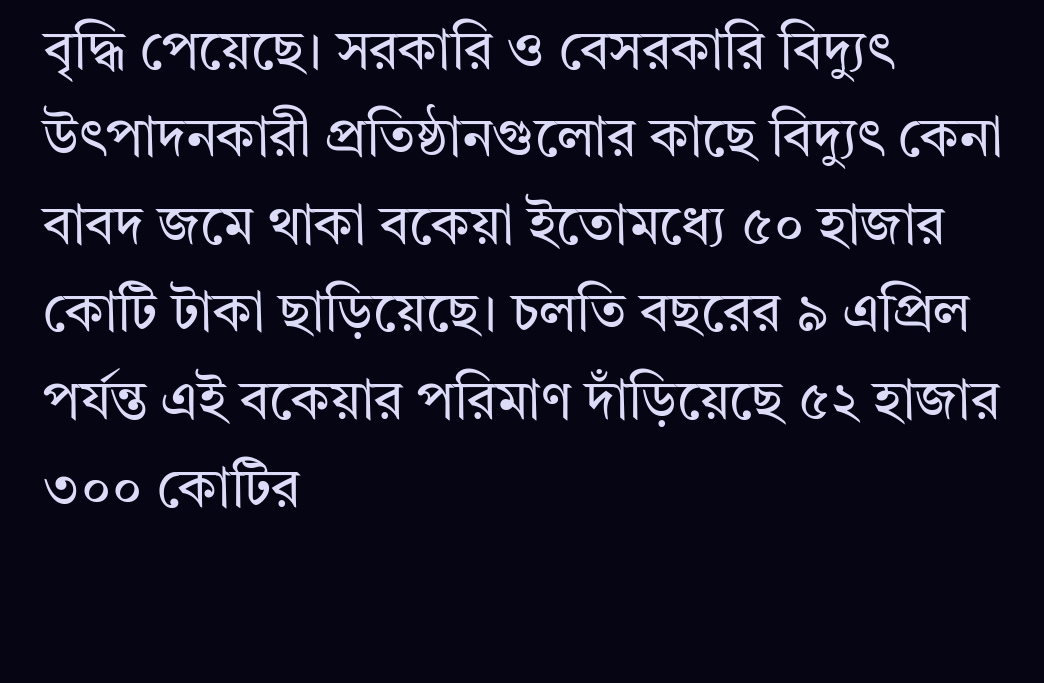বৃদ্ধি পেয়েছে। সরকারি ও বেসরকারি বিদ্যুৎ উৎপাদনকারী প্রতিষ্ঠানগুলোর কাছে বিদ্যুৎ কেনা বাবদ জমে থাকা বকেয়া ইতোমধ্যে ৫০ হাজার কোটি টাকা ছাড়িয়েছে। চলতি বছরের ৯ এপ্রিল পর্যন্ত এই বকেয়ার পরিমাণ দাঁড়িয়েছে ৫২ হাজার ৩০০ কোটির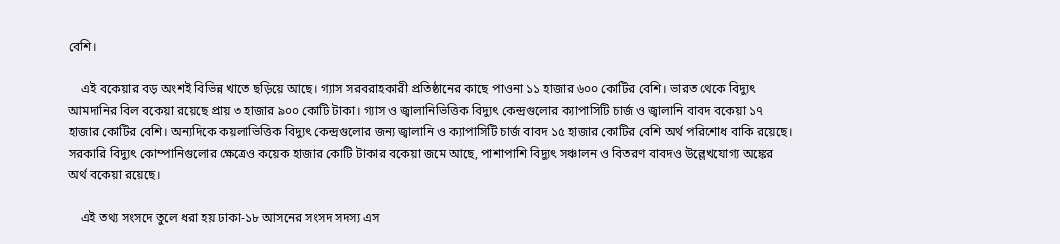বেশি।

    এই বকেয়ার বড় অংশই বিভিন্ন খাতে ছড়িয়ে আছে। গ্যাস সরবরাহকারী প্রতিষ্ঠানের কাছে পাওনা ১১ হাজার ৬০০ কোটির বেশি। ভারত থেকে বিদ্যুৎ আমদানির বিল বকেয়া রয়েছে প্রায় ৩ হাজার ৯০০ কোটি টাকা। গ্যাস ও জ্বালানিভিত্তিক বিদ্যুৎ কেন্দ্রগুলোর ক্যাপাসিটি চার্জ ও জ্বালানি বাবদ বকেয়া ১৭ হাজার কোটির বেশি। অন্যদিকে কয়লাভিত্তিক বিদ্যুৎ কেন্দ্রগুলোর জন্য জ্বালানি ও ক্যাপাসিটি চার্জ বাবদ ১৫ হাজার কোটির বেশি অর্থ পরিশোধ বাকি রয়েছে। সরকারি বিদ্যুৎ কোম্পানিগুলোর ক্ষেত্রেও কয়েক হাজার কোটি টাকার বকেয়া জমে আছে, পাশাপাশি বিদ্যুৎ সঞ্চালন ও বিতরণ বাবদও উল্লেখযোগ্য অঙ্কের অর্থ বকেয়া রয়েছে।

    এই তথ্য সংসদে তুলে ধরা হয় ঢাকা-১৮ আসনের সংসদ সদস্য এস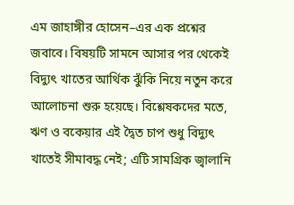এম জাহাঙ্গীর হোসেন–এর এক প্রশ্নের জবাবে। বিষয়টি সামনে আসার পর থেকেই বিদ্যুৎ খাতের আর্থিক ঝুঁকি নিয়ে নতুন করে আলোচনা শুরু হয়েছে। বিশ্লেষকদের মতে, ঋণ ও বকেয়ার এই দ্বৈত চাপ শুধু বিদ্যুৎ খাতেই সীমাবদ্ধ নেই; এটি সামগ্রিক জ্বালানি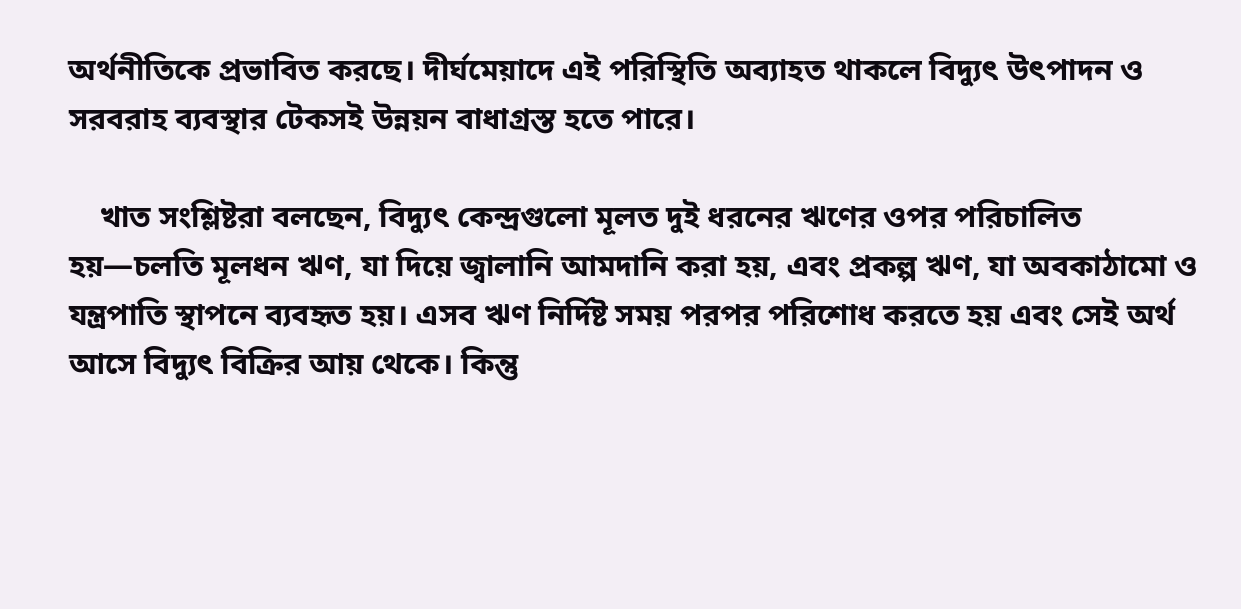অর্থনীতিকে প্রভাবিত করছে। দীর্ঘমেয়াদে এই পরিস্থিতি অব্যাহত থাকলে বিদ্যুৎ উৎপাদন ও সরবরাহ ব্যবস্থার টেকসই উন্নয়ন বাধাগ্রস্ত হতে পারে।

    খাত সংশ্লিষ্টরা বলছেন, বিদ্যুৎ কেন্দ্রগুলো মূলত দুই ধরনের ঋণের ওপর পরিচালিত হয়—চলতি মূলধন ঋণ, যা দিয়ে জ্বালানি আমদানি করা হয়, এবং প্রকল্প ঋণ, যা অবকাঠামো ও যন্ত্রপাতি স্থাপনে ব্যবহৃত হয়। এসব ঋণ নির্দিষ্ট সময় পরপর পরিশোধ করতে হয় এবং সেই অর্থ আসে বিদ্যুৎ বিক্রির আয় থেকে। কিন্তু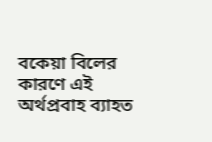বকেয়া বিলের কারণে এই অর্থপ্রবাহ ব্যাহত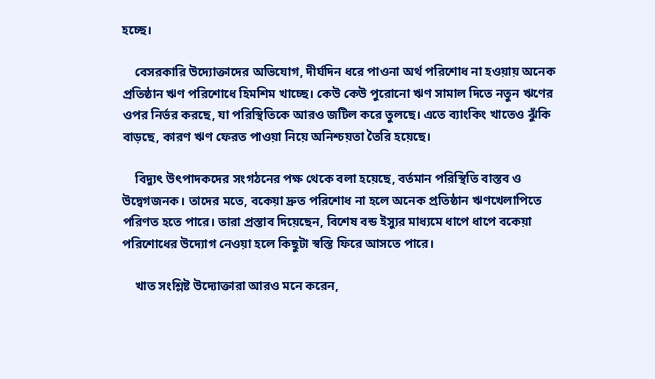হচ্ছে।

    বেসরকারি উদ্যোক্তাদের অভিযোগ, দীর্ঘদিন ধরে পাওনা অর্থ পরিশোধ না হওয়ায় অনেক প্রতিষ্ঠান ঋণ পরিশোধে হিমশিম খাচ্ছে। কেউ কেউ পুরোনো ঋণ সামাল দিতে নতুন ঋণের ওপর নির্ভর করছে, যা পরিস্থিতিকে আরও জটিল করে তুলছে। এতে ব্যাংকিং খাতেও ঝুঁকি বাড়ছে, কারণ ঋণ ফেরত পাওয়া নিয়ে অনিশ্চয়তা তৈরি হয়েছে।

    বিদ্যুৎ উৎপাদকদের সংগঠনের পক্ষ থেকে বলা হয়েছে, বর্তমান পরিস্থিতি বাস্তব ও উদ্বেগজনক। তাদের মতে, বকেয়া দ্রুত পরিশোধ না হলে অনেক প্রতিষ্ঠান ঋণখেলাপিতে পরিণত হতে পারে। তারা প্রস্তাব দিয়েছেন, বিশেষ বন্ড ইস্যুর মাধ্যমে ধাপে ধাপে বকেয়া পরিশোধের উদ্যোগ নেওয়া হলে কিছুটা স্বস্তি ফিরে আসতে পারে।

    খাত সংশ্লিষ্ট উদ্যোক্তারা আরও মনে করেন,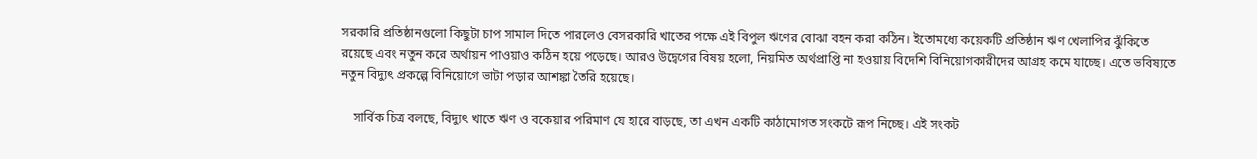সরকারি প্রতিষ্ঠানগুলো কিছুটা চাপ সামাল দিতে পারলেও বেসরকারি খাতের পক্ষে এই বিপুল ঋণের বোঝা বহন করা কঠিন। ইতোমধ্যে কয়েকটি প্রতিষ্ঠান ঋণ খেলাপির ঝুঁকিতে রয়েছে এবং নতুন করে অর্থায়ন পাওয়াও কঠিন হয়ে পড়েছে। আরও উদ্বেগের বিষয় হলো, নিয়মিত অর্থপ্রাপ্তি না হওয়ায় বিদেশি বিনিয়োগকারীদের আগ্রহ কমে যাচ্ছে। এতে ভবিষ্যতে নতুন বিদ্যুৎ প্রকল্পে বিনিয়োগে ভাটা পড়ার আশঙ্কা তৈরি হয়েছে।

    সার্বিক চিত্র বলছে, বিদ্যুৎ খাতে ঋণ ও বকেয়ার পরিমাণ যে হারে বাড়ছে, তা এখন একটি কাঠামোগত সংকটে রূপ নিচ্ছে। এই সংকট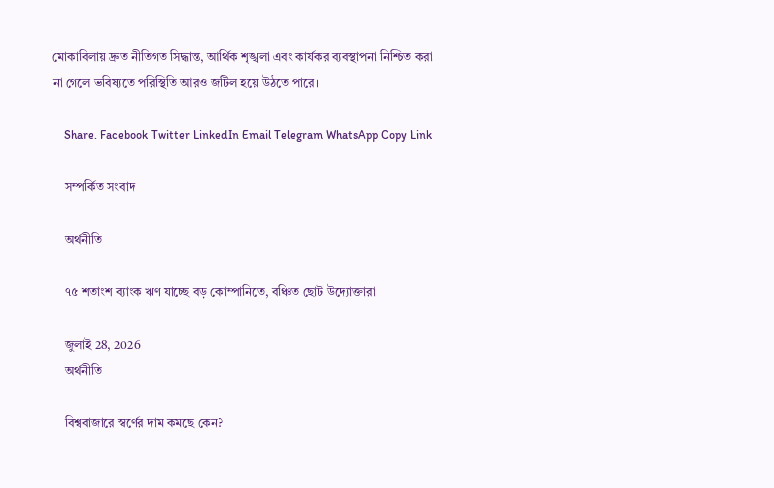মোকাবিলায় দ্রুত নীতিগত সিদ্ধান্ত, আর্থিক শৃঙ্খলা এবং কার্যকর ব্যবস্থাপনা নিশ্চিত করা না গেলে ভবিষ্যতে পরিস্থিতি আরও জটিল হয়ে উঠতে পারে।

    Share. Facebook Twitter LinkedIn Email Telegram WhatsApp Copy Link

    সম্পর্কিত সংবাদ

    অর্থনীতি

    ৭৫ শতাংশ ব্যাংক ঋণ যাচ্ছে বড় কোম্পানিতে, বঞ্চিত ছোট উদ্যোক্তারা

    জুলাই 28, 2026
    অর্থনীতি

    বিশ্ববাজারে স্বর্ণের দাম কমছে কেন?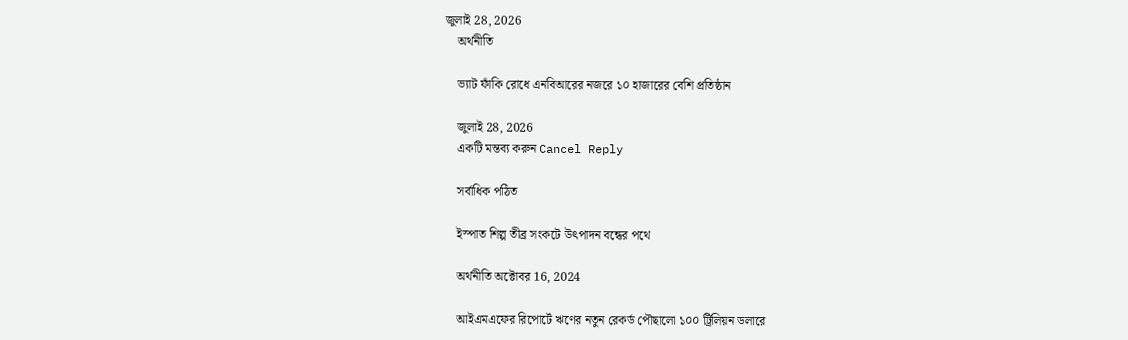জুলাই 28, 2026
    অর্থনীতি

    ভ্যাট ফাঁকি রোধে এনবিআরের নজরে ১০ হাজারের বেশি প্রতিষ্ঠান

    জুলাই 28, 2026
    একটি মন্তব্য করুন Cancel Reply

    সর্বাধিক পঠিত

    ইস্পাত শিল্প তীব্র সংকটে উৎপাদন বন্ধের পথে

    অর্থনীতি অক্টোবর 16, 2024

    আইএমএফের রিপোর্টে ঋণের নতুন রেকর্ড পৌছালো ১০০ ট্রিলিয়ন ডলারে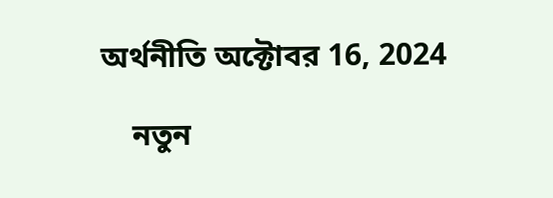অর্থনীতি অক্টোবর 16, 2024

    নতুন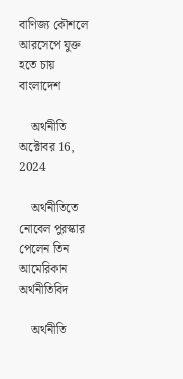বাণিজ্য কৌশলে আরসেপে যুক্ত হতে চায় বাংলাদেশ

    অর্থনীতি অক্টোবর 16, 2024

    অর্থনীতিতে নোবেল পুরস্কার পেলেন তিন আমেরিকান অর্থনীতিবিদ

    অর্থনীতি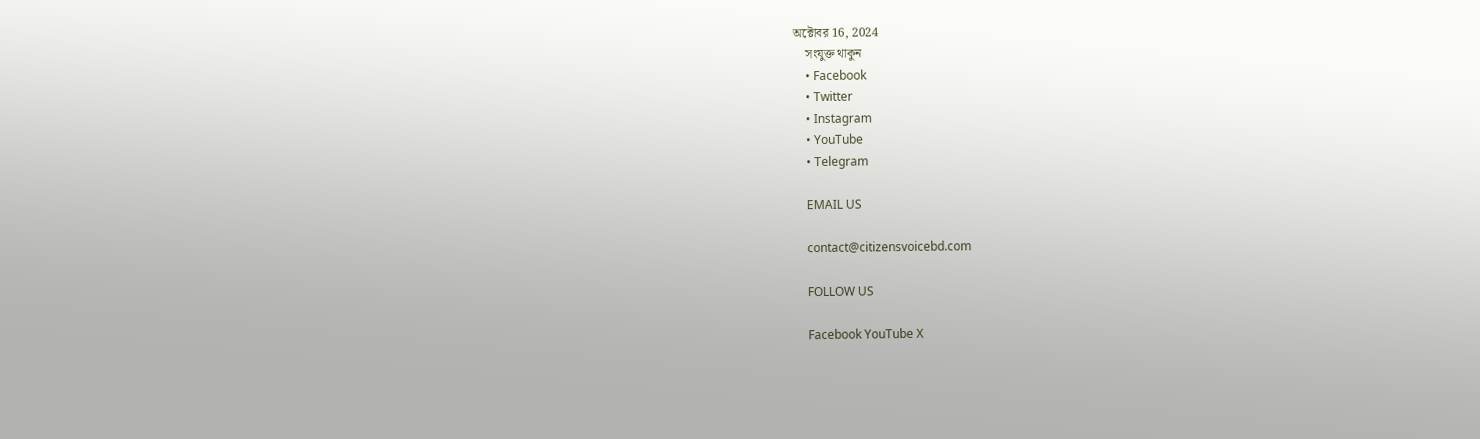অক্টোবর 16, 2024
    সংযুক্ত থাকুন
    • Facebook
    • Twitter
    • Instagram
    • YouTube
    • Telegram

    EMAIL US

    contact@citizensvoicebd.com

    FOLLOW US

    Facebook YouTube X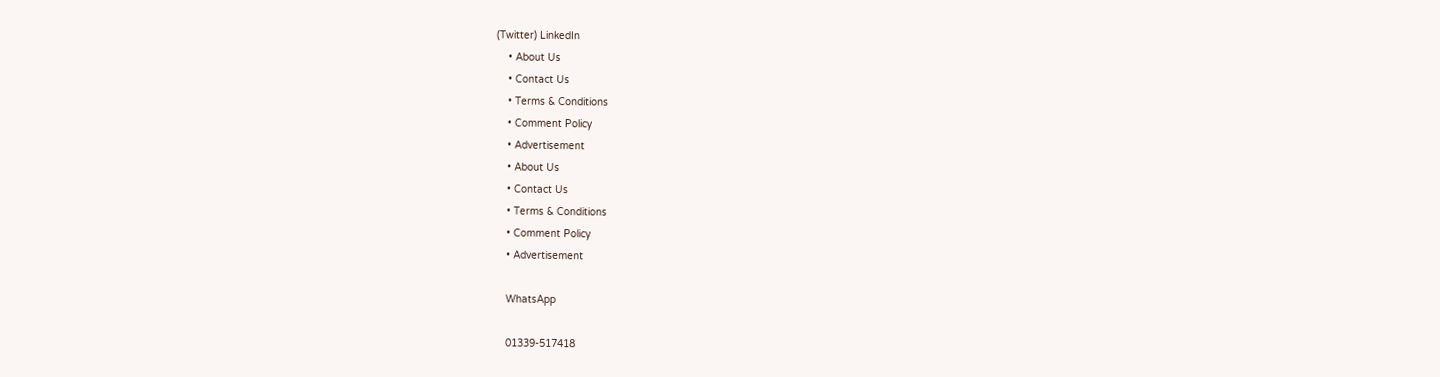(Twitter) LinkedIn
    • About Us
    • Contact Us
    • Terms & Conditions
    • Comment Policy
    • Advertisement
    • About Us
    • Contact Us
    • Terms & Conditions
    • Comment Policy
    • Advertisement

    WhatsApp

    01339-517418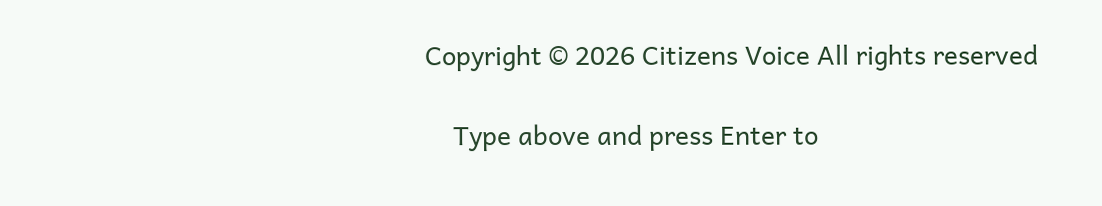Copyright © 2026 Citizens Voice All rights reserved

    Type above and press Enter to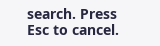search. Press Esc to cancel.